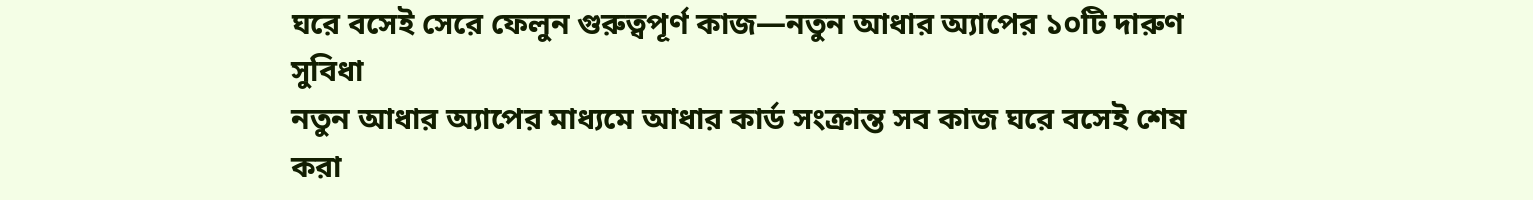ঘরে বসেই সেরে ফেলুন গুরুত্বপূর্ণ কাজ—নতুন আধার অ্যাপের ১০টি দারুণ সুবিধা
নতুন আধার অ্যাপের মাধ্যমে আধার কার্ড সংক্রান্ত সব কাজ ঘরে বসেই শেষ করা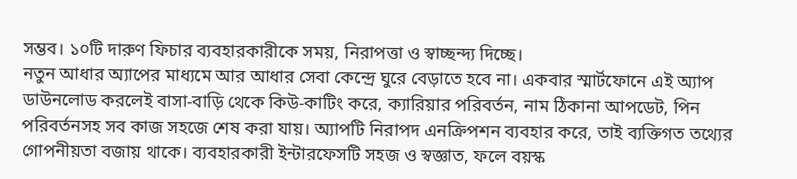সম্ভব। ১০টি দারুণ ফিচার ব্যবহারকারীকে সময়, নিরাপত্তা ও স্বাচ্ছন্দ্য দিচ্ছে।
নতুন আধার অ্যাপের মাধ্যমে আর আধার সেবা কেন্দ্রে ঘুরে বেড়াতে হবে না। একবার স্মার্টফোনে এই অ্যাপ ডাউনলোড করলেই বাসা‑বাড়ি থেকে কিউ‑কাটিং করে, ক্যারিয়ার পরিবর্তন, নাম ঠিকানা আপডেট, পিন পরিবর্তনসহ সব কাজ সহজে শেষ করা যায়। অ্যাপটি নিরাপদ এনক্রিপশন ব্যবহার করে, তাই ব্যক্তিগত তথ্যের গোপনীয়তা বজায় থাকে। ব্যবহারকারী ইন্টারফেসটি সহজ ও স্বজ্ঞাত, ফলে বয়স্ক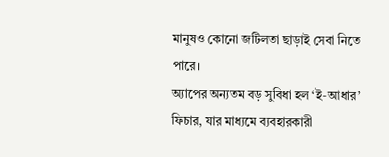মানুষও কোনো জটিলতা ছাড়াই সেবা নিতে পারে।
অ্যাপের অন্যতম বড় সুবিধা হল ‘ই‑আধার’ ফিচার, যার মাধ্যমে ব্যবহারকারী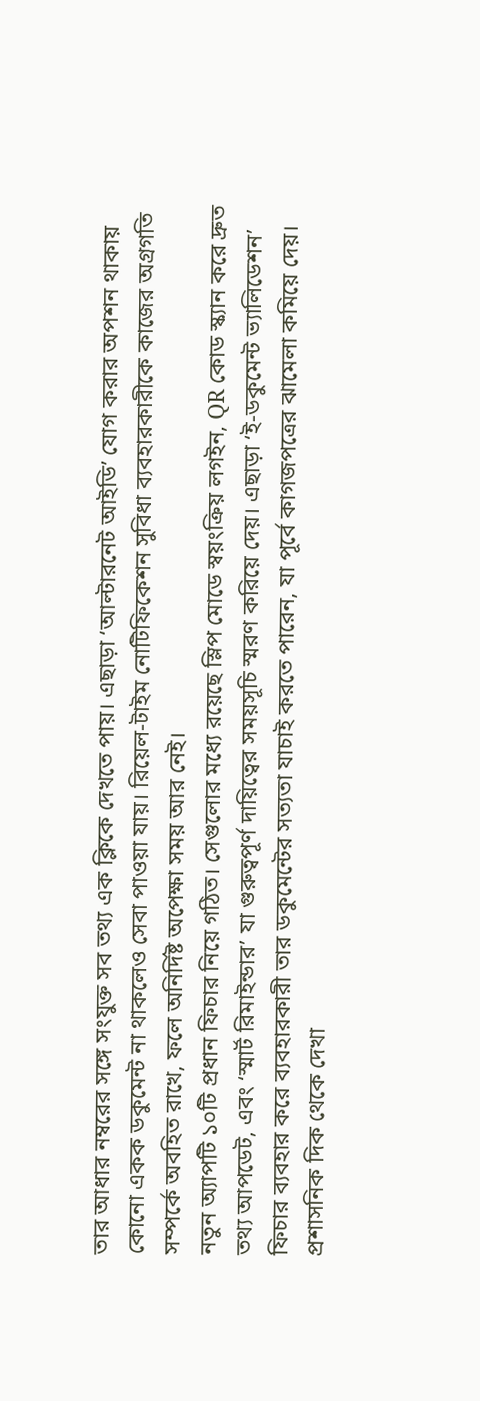তার আধার নম্বরের সঙ্গে সংযুক্ত সব তথ্য এক ক্লিকে দেখতে পায়। এছাড়া ‘আল্টারনেট আইডি’ যোগ করার অপশন থাকায় কোনো একক ডকুমেন্ট না থাকলেও সেবা পাওয়া যায়। রিয়েল‑টাইম নোটিফিকেশন সুবিধা ব্যবহারকারীকে কাজের অগ্রগতি সম্পর্কে অবহিত রাখে, ফলে অনির্দিষ্ট অপেক্ষা সময় আর নেই।
নতুন অ্যাপটি ১০টি প্রধান ফিচার নিয়ে গঠিত। সেগুলোর মধ্যে রয়েছে স্লিপ মোডে স্বয়ংক্রিয় লগইন, QR কোড স্ক্যান করে দ্রুত তথ্য আপডেট, এবং ‘স্মার্ট রিমাইন্ডার’ যা গুরুত্বপূর্ণ দায়িত্বের সময়সূচি স্মরণ করিয়ে দেয়। এছাড়া ‘ই‑ডকুমেন্ট ভ্যালিডেশন’ ফিচার ব্যবহার করে ব্যবহারকারী তার ডকুমেন্টের সত্যতা যাচাই করতে পারেন, যা পূর্বে কাগজপত্রের ঝামেলা কমিয়ে দেয়।
প্রশাসনিক দিক থেকে দেখা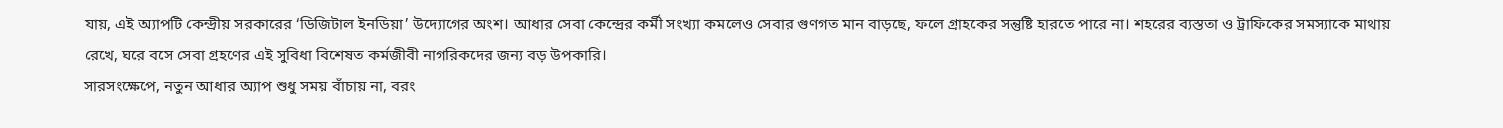যায়, এই অ্যাপটি কেন্দ্রীয় সরকারের ‘ডিজিটাল ইনডিয়া’ উদ্যোগের অংশ। আধার সেবা কেন্দ্রের কর্মী সংখ্যা কমলেও সেবার গুণগত মান বাড়ছে, ফলে গ্রাহকের সন্তুষ্টি হারতে পারে না। শহরের ব্যস্ততা ও ট্রাফিকের সমস্যাকে মাথায় রেখে, ঘরে বসে সেবা গ্রহণের এই সুবিধা বিশেষত কর্মজীবী নাগরিকদের জন্য বড় উপকারি।
সারসংক্ষেপে, নতুন আধার অ্যাপ শুধু সময় বাঁচায় না, বরং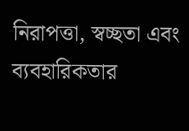নিরাপত্তা, স্বচ্ছতা এবং ব্যবহারিকতার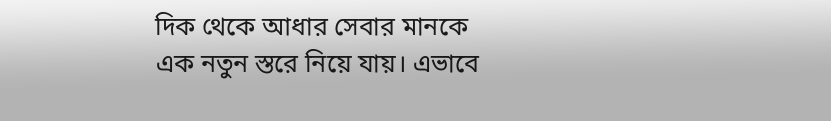দিক থেকে আধার সেবার মানকে এক নতুন স্তরে নিয়ে যায়। এভাবে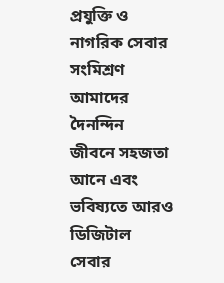প্রযুক্তি ও নাগরিক সেবার সংমিশ্রণ আমাদের দৈনন্দিন জীবনে সহজতা আনে এবং ভবিষ্যতে আরও ডিজিটাল সেবার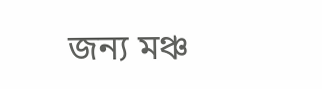জন্য মঞ্চ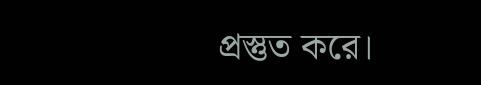প্রস্তুত করে।